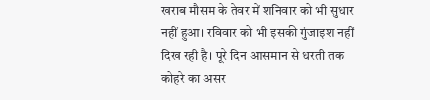खराब मौसम के तेवर में शनिवार को भी सुधार नहीं हुआ। रविवार को भी इसकी गुंजाइश नहीं दिख रही है। पूरे दिन आसमान से धरती तक कोहरे का असर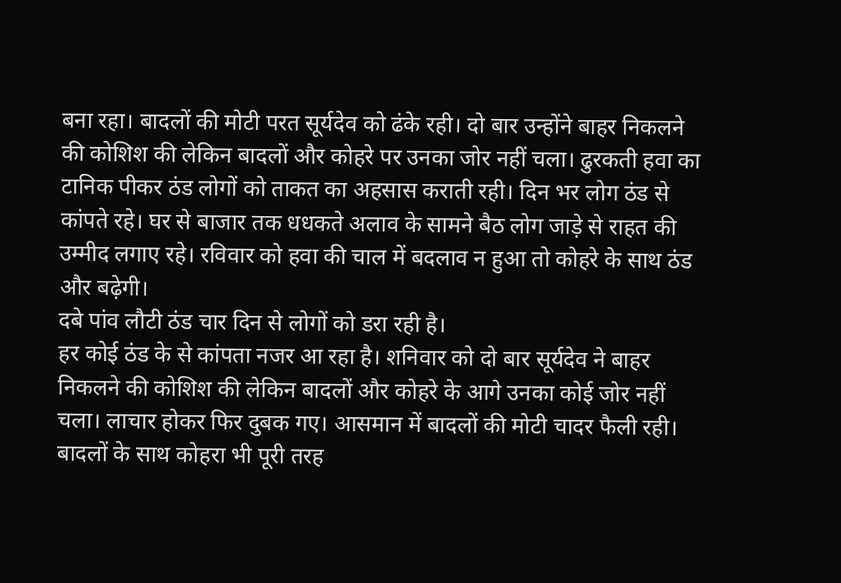बना रहा। बादलों की मोटी परत सूर्यदेव को ढंके रही। दो बार उन्होंने बाहर निकलने की कोशिश की लेकिन बादलों और कोहरे पर उनका जोर नहीं चला। ढुरकती हवा का टानिक पीकर ठंड लोगों को ताकत का अहसास कराती रही। दिन भर लोग ठंड से कांपते रहे। घर से बाजार तक धधकते अलाव के सामने बैठ लोग जाड़े से राहत की उम्मीद लगाए रहे। रविवार को हवा की चाल में बदलाव न हुआ तो कोहरे के साथ ठंड और बढ़ेगी।
दबे पांव लौटी ठंड चार दिन से लोगों को डरा रही है।
हर कोई ठंड के से कांपता नजर आ रहा है। शनिवार को दो बार सूर्यदेव ने बाहर निकलने की कोशिश की लेकिन बादलों और कोहरे के आगे उनका कोई जोर नहीं चला। लाचार होकर फिर दुबक गए। आसमान में बादलों की मोटी चादर फैली रही। बादलों के साथ कोहरा भी पूरी तरह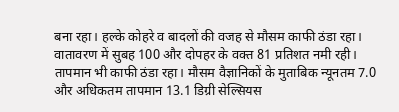बना रहा। हल्के कोहरे व बादलों की वजह से मौसम काफी ठंडा रहा। वातावरण में सुबह 100 और दोपहर के वक्त 81 प्रतिशत नमी रही। तापमान भी काफी ठंडा रहा। मौसम वैज्ञानिकों के मुताबिक न्यूनतम 7.0 और अधिकतम तापमान 13.1 डिग्री सेल्सियस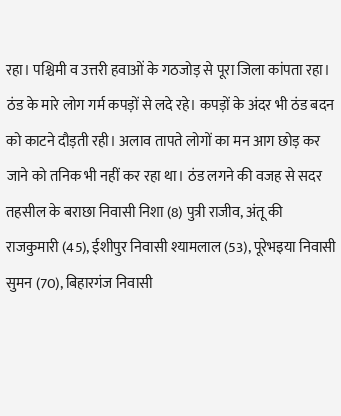रहा। पश्चिमी व उत्तरी हवाओं के गठजोड़ से पूरा जिला कांपता रहा। ठंड के मारे लोग गर्म कपड़ों से लदे रहे। कपड़ों के अंदर भी ठंड बदन को काटने दौड़ती रही। अलाव तापते लोगों का मन आग छोड़ कर जाने को तनिक भी नहीं कर रहा था। ठंड लगने की वजह से सदर तहसील के बराछा निवासी निशा (8) पुत्री राजीव, अंतू की राजकुमारी (45), ईशीपुर निवासी श्यामलाल (53), पूरेभइया निवासी सुमन (70), बिहारगंज निवासी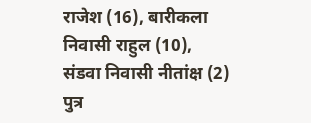राजेश (16), बारीकला निवासी राहुल (10), संडवा निवासी नीतांक्ष (2) पुत्र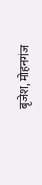बृजेश, मोहनगंज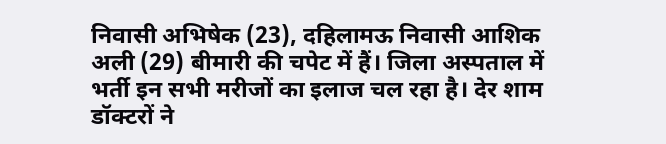निवासी अभिषेक (23), दहिलामऊ निवासी आशिक अली (29) बीमारी की चपेट में हैं। जिला अस्पताल में भर्ती इन सभी मरीजों का इलाज चल रहा है। देर शाम डॉक्टरों ने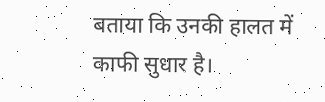बताया कि उनकी हालत में काफी सुधार है।